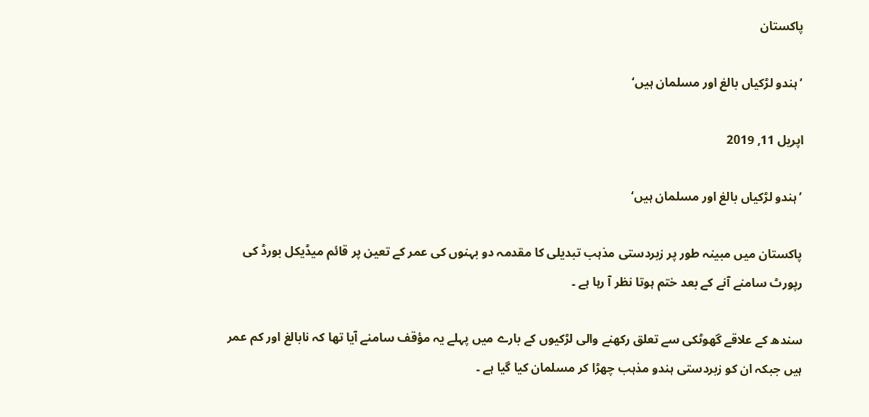پاکستان

’ہندو لڑکیاں بالغ اور مسلمان ہیں‘

اپریل 11, 2019

’ہندو لڑکیاں بالغ اور مسلمان ہیں‘

پاکستان میں مبینہ طور پر زبردستی مذہب تبدیلی کا مقدمہ دو بہنوں کی عمر کے تعین پر قائم میڈیکل بورڈ کی رپورٹ سامنے آنے کے بعد ختم ہوتا نظر آ رہا ہے ۔

سندھ کے علاقے گھوٹکی سے تعلق رکھنے والی لڑکیوں کے بارے میں پہلے یہ مؤقف سامنے آیا تھا کہ نابالغ اور کم عمر ہیں جبکہ ان کو زبردستی ہندو مذہب چھڑا کر مسلمان کیا گیا ہے ۔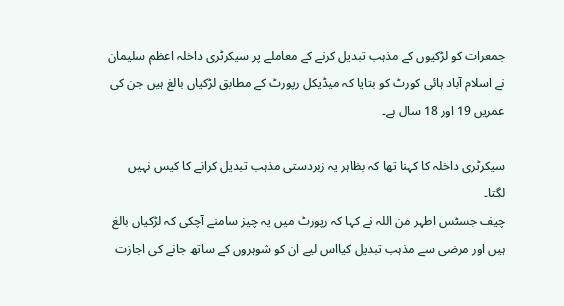جمعرات کو لڑکیوں کے مذہب تبدیل کرنے کے معاملے پر سیکرٹری داخلہ اعظم سلیمان نے اسلام آباد ہائی کورٹ کو بتایا کہ میڈیکل رپورٹ کے مطابق لڑکیاں بالغ ہیں جن کی عمریں 19 اور 18 سال ہے۔

سیکرٹری داخلہ کا کہنا تھا کہ بظاہر یہ زبردستی مذہب تبدیل کرانے کا کیس نہیں لگتا۔
چیف جسٹس اطہر من اللہ نے کہا کہ رپورٹ میں یہ چیز سامنے آچکی کہ لڑکیاں بالغ ہیں اور مرضی سے مذہب تبدیل کیااس لیے ان کو شوہروں کے ساتھ جانے کی اجازت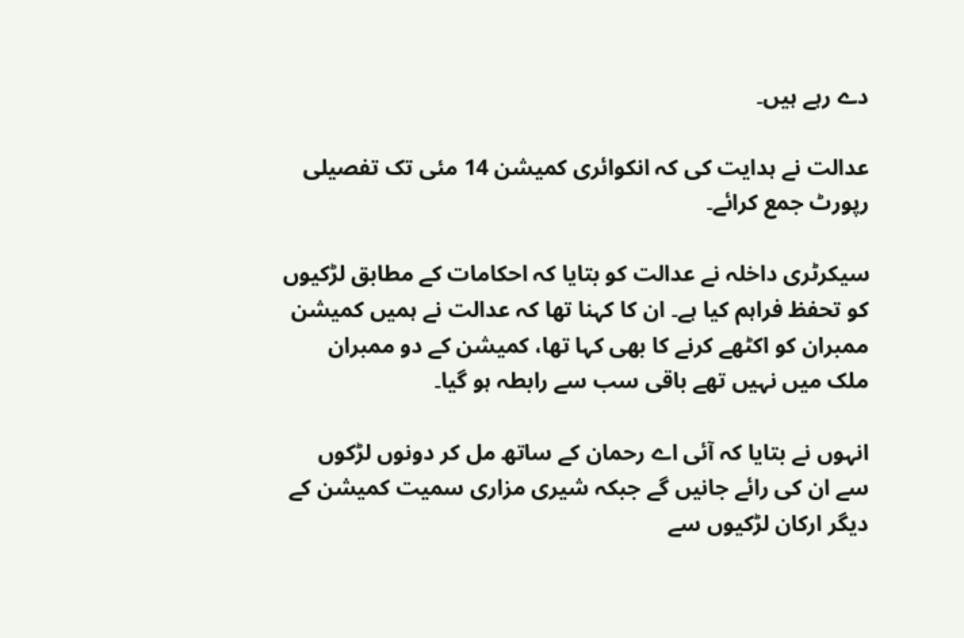دے رہے ہیں۔

عدالت نے ہدایت کی کہ انکوائری کمیشن 14 مئی تک تفصیلی رپورٹ جمع کرائے۔

سیکرٹری داخلہ نے عدالت کو بتایا کہ احکامات کے مطابق لڑکیوں کو تحفظ فراہم کیا ہے۔ ان کا کہنا تھا کہ عدالت نے ہمیں کمیشن ممبران کو اکٹھے کرنے کا بھی کہا تھا، کمیشن کے دو ممبران ملک میں نہیں تھے باقی سب سے رابطہ ہو گیا۔

انہوں نے بتایا کہ آئی اے رحمان کے ساتھ مل کر دونوں لڑکوں سے ان کی رائے جانیں گے جبکہ شیری مزاری سمیت کمیشن کے دیگر ارکان لڑکیوں سے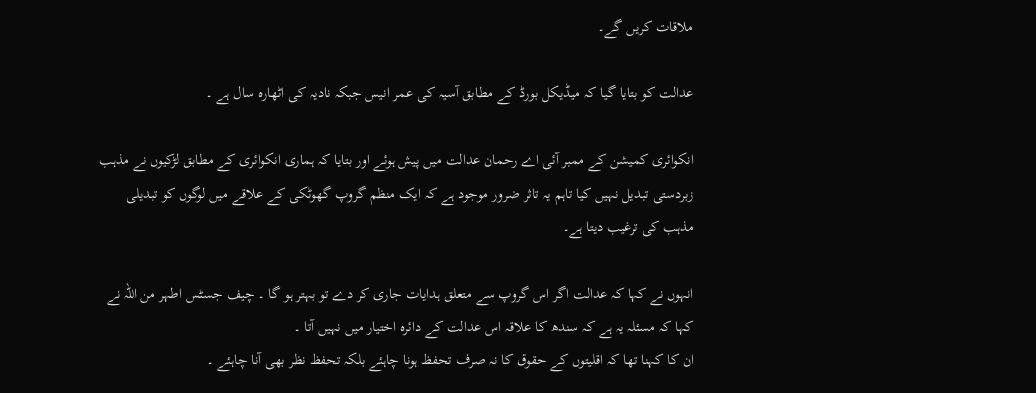ملاقات کریں گے۔

عدالت کو بتایا گیا کہ میڈیکل بورڈ کے مطابق آسیہ کی عمر انیس جبکہ نادیہ کی اٹھارہ سال ہے ۔

انکوائری کمیشن کے ممبر آئی اے رحمان عدالت میں پیش ہوئے اور بتایا کہ ہماری انکوائری کے مطابق لڑکیوں نے مذہب زبردستی تبدیل نہیں کیا تاہم یہ تاثر ضرور موجود ہے کہ ایک منظم گروپ گھوٹکی کے علاقے میں لوگوں کو تبدیلی مذہب کی ترغیب دیتا ہے۔

انہوں نے کہا کہ عدالت اگر اس گروپ سے متعلق ہدایات جاری کر دے تو بہتر ہو گا ۔ چیف جسٹس اطہر من اللہ نے کہا کہ مسئلہ یہ ہے کہ سندھ کا علاقہ اس عدالت کے دائرہ اختیار میں نہیں آتا ۔
ان کا کہنا تھا کہ اقلیتوں کے حقوق کا نہ صرف تحفظ ہونا چاہئے بلکہ تحفظ نظر بھی آنا چاہئے ۔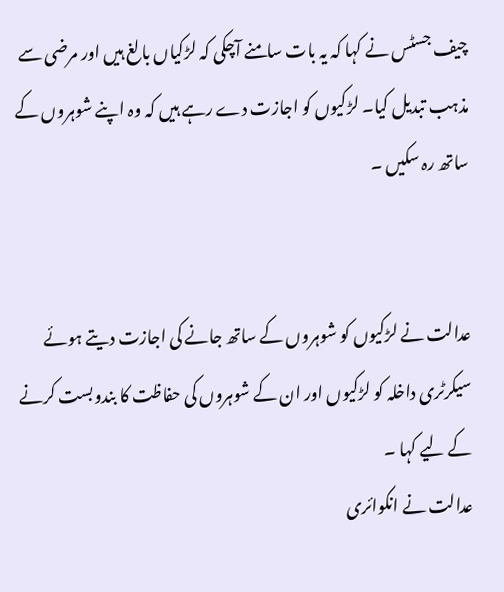چیف جسٹس نے کہا کہ یہ بات سامنے آچکی کہ لڑکیاں بالغ ہیں اور مرضی سے مذہب تبدیل کیا۔ لڑکیوں کو اجازت دے رہے ہیں کہ وہ اپنے شوہروں کے ساتھ رہ سکیں ۔


عدالت نے لڑکیوں کو شوہروں کے ساتھ جانے کی اجازت دیتے ہوئے سیکرٹری داخلہ کو لڑکیوں اور ان کے شوہروں کی حفاظت کا بندوبست کرنے کے لیے کہا ۔
عدالت نے انکوائری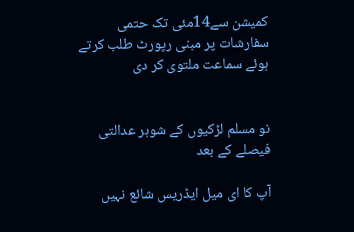کمیشن سے14مئی تک حتمی سفارشات پر مبنی رپورٹ طلب کرتے ہوئے سماعت ملتوی کر دی


نو مسلم لڑکیوں کے شوہر عدالتی فیصلے کے بعد

آپ کا ای میل ایڈریس شائع نہیں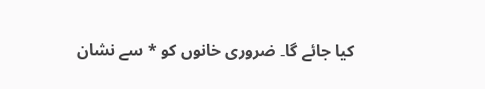کیا جائے گا۔ ضروری خانوں کو * سے نشان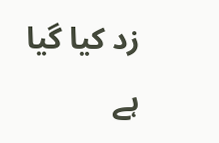زد کیا گیا ہے